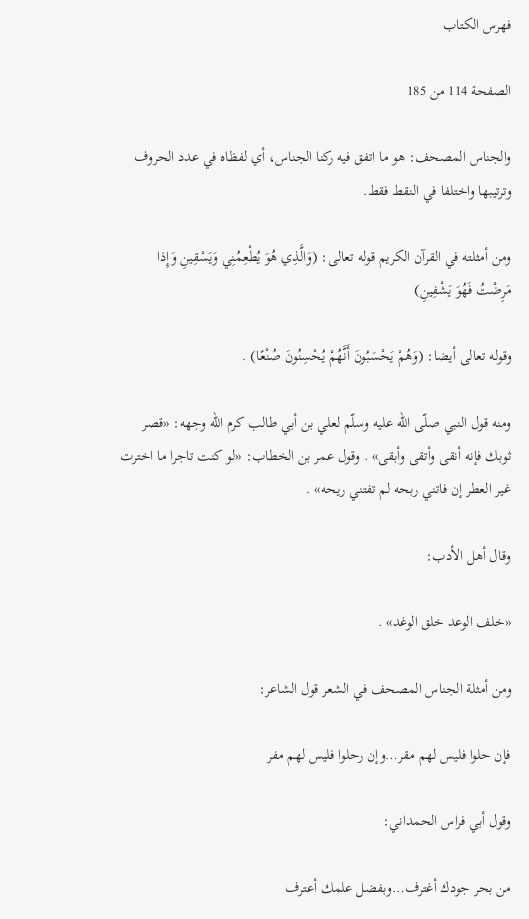فهرس الكتاب

الصفحة 114 من 185

والجناس المصحف: هو ما اتفق فيه ركنا الجناس، أي لفظاه في عدد الحروف وترتيبها واختلفا في النقط فقط.

ومن أمثلته في القرآن الكريم قوله تعالى: (وَالَّذِي هُوَ يُطْعِمُنِي وَيَسْقِينِ وَإِذا مَرِضْتُ فَهُوَ يَشْفِينِ)

وقوله تعالى أيضا: (وَهُمْ يَحْسَبُونَ أَنَّهُمْ يُحْسِنُونَ صُنْعًا) .

ومنه قول النبي صلّى الله عليه وسلّم لعلي بن أبي طالب كرم الله وجهه: «قصر ثوبك فإنه أنقى وأتقى وأبقى» . وقول عمر بن الخطاب: «لو كنت تاجرا ما اخترت غير العطر إن فاتني ربحه لم تفتني ريحه» .

وقال أهل الأدب:

«خلف الوعد خلق الوغد» .

ومن أمثلة الجناس المصحف في الشعر قول الشاعر:

فإن حلوا فليس لهم مقر…وإن رحلوا فليس لهم مفر

وقول أبي فراس الحمداني:

من بحر جودك أغترف…وبفضل علمك أعترف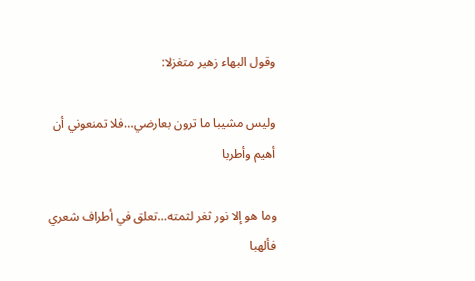وقول البهاء زهير متغزلا:

وليس مشيبا ما ترون بعارضي…فلا تمنعوني أن أهيم وأطربا

وما هو إلا نور ثغر لثمته…تعلق في أطراف شعري فألهبا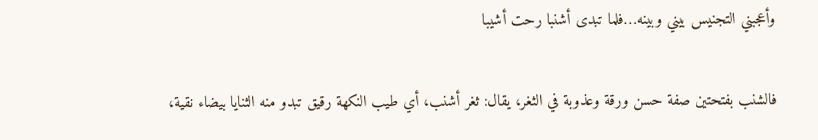وأعجبني التجنيس بيني وبينه…فلما تبدى أشنبا رحت أشيبا

فالشنب بفتحتين صفة حسن ورقة وعذوبة في الثغر، يقال: ثغر أشنب، أي طيب النكهة رقيق تبدو منه الثنايا بيضاء نقية،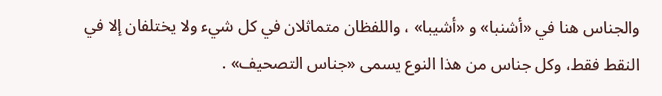والجناس هنا في «أشنبا» و «أشيبا» ، واللفظان متماثلان في كل شيء ولا يختلفان إلا في النقط فقط، وكل جناس من هذا النوع يسمى «جناس التصحيف» .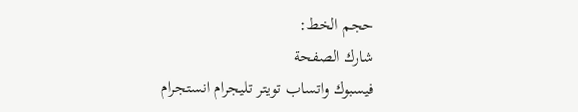حجم الخط:
شارك الصفحة
فيسبوك واتساب تويتر تليجرام انستجرام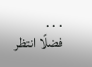. . .
فضلًا انتظر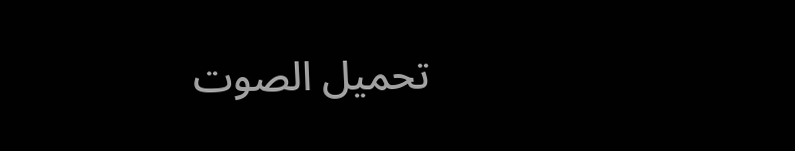تحميل الصوت